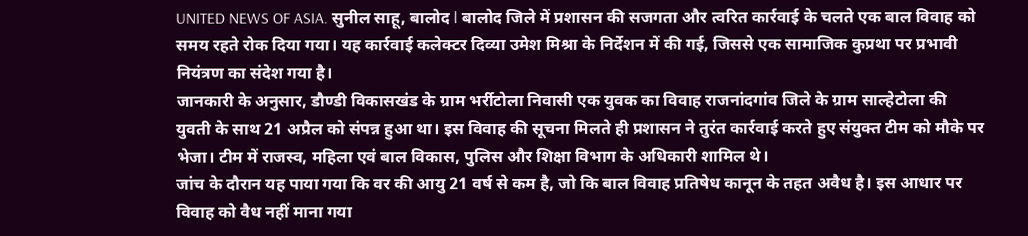UNITED NEWS OF ASIA. सुनील साहू, बालोद l बालोद जिले में प्रशासन की सजगता और त्वरित कार्रवाई के चलते एक बाल विवाह को समय रहते रोक दिया गया। यह कार्रवाई कलेक्टर दिव्या उमेश मिश्रा के निर्देशन में की गई, जिससे एक सामाजिक कुप्रथा पर प्रभावी नियंत्रण का संदेश गया है।
जानकारी के अनुसार, डौण्डी विकासखंड के ग्राम भर्रीटोला निवासी एक युवक का विवाह राजनांदगांव जिले के ग्राम साल्हेटोला की युवती के साथ 21 अप्रैल को संपन्न हुआ था। इस विवाह की सूचना मिलते ही प्रशासन ने तुरंत कार्रवाई करते हुए संयुक्त टीम को मौके पर भेजा। टीम में राजस्व, महिला एवं बाल विकास, पुलिस और शिक्षा विभाग के अधिकारी शामिल थे।
जांच के दौरान यह पाया गया कि वर की आयु 21 वर्ष से कम है, जो कि बाल विवाह प्रतिषेध कानून के तहत अवैध है। इस आधार पर विवाह को वैध नहीं माना गया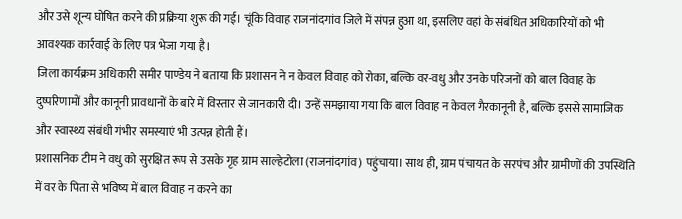और उसे शून्य घोषित करने की प्रक्रिया शुरू की गई। चूंकि विवाह राजनांदगांव जिले में संपन्न हुआ था, इसलिए वहां के संबंधित अधिकारियों को भी आवश्यक कार्रवाई के लिए पत्र भेजा गया है।
जिला कार्यक्रम अधिकारी समीर पाण्डेय ने बताया कि प्रशासन ने न केवल विवाह को रोका, बल्कि वर-वधु और उनके परिजनों को बाल विवाह के दुष्परिणामों और कानूनी प्रावधानों के बारे में विस्तार से जानकारी दी। उन्हें समझाया गया कि बाल विवाह न केवल गैरकानूनी है, बल्कि इससे सामाजिक और स्वास्थ्य संबंधी गंभीर समस्याएं भी उत्पन्न होती हैं।
प्रशासनिक टीम ने वधु को सुरक्षित रूप से उसके गृह ग्राम साल्हेटोला (राजनांदगांव) पहुंचाया। साथ ही, ग्राम पंचायत के सरपंच और ग्रामीणों की उपस्थिति में वर के पिता से भविष्य में बाल विवाह न करने का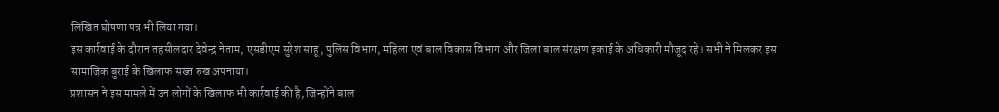लिखित घोषणा पत्र भी लिया गया।
इस कार्रवाई के दौरान तहसीलदार देवेन्द्र नेताम, एसडीएम सुरेश साहू, पुलिस विभाग, महिला एवं बाल विकास विभाग और जिला बाल संरक्षण इकाई के अधिकारी मौजूद रहे। सभी ने मिलकर इस सामाजिक बुराई के खिलाफ सख्त रुख अपनाया।
प्रशासन ने इस मामले में उन लोगों के खिलाफ भी कार्रवाई की है, जिन्होंने बाल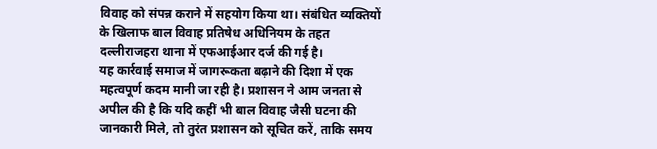विवाह को संपन्न कराने में सहयोग किया था। संबंधित व्यक्तियों के खिलाफ बाल विवाह प्रतिषेध अधिनियम के तहत दल्लीराजहरा थाना में एफआईआर दर्ज की गई है।
यह कार्रवाई समाज में जागरूकता बढ़ाने की दिशा में एक महत्वपूर्ण कदम मानी जा रही है। प्रशासन ने आम जनता से अपील की है कि यदि कहीं भी बाल विवाह जैसी घटना की जानकारी मिले, तो तुरंत प्रशासन को सूचित करें, ताकि समय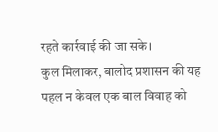रहते कार्रवाई की जा सके।
कुल मिलाकर, बालोद प्रशासन की यह पहल न केवल एक बाल विवाह को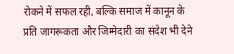रोकने में सफल रही, बल्कि समाज में कानून के प्रति जागरूकता और जिम्मेदारी का संदेश भी देने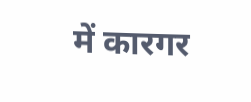में कारगर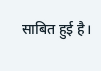साबित हुई है।